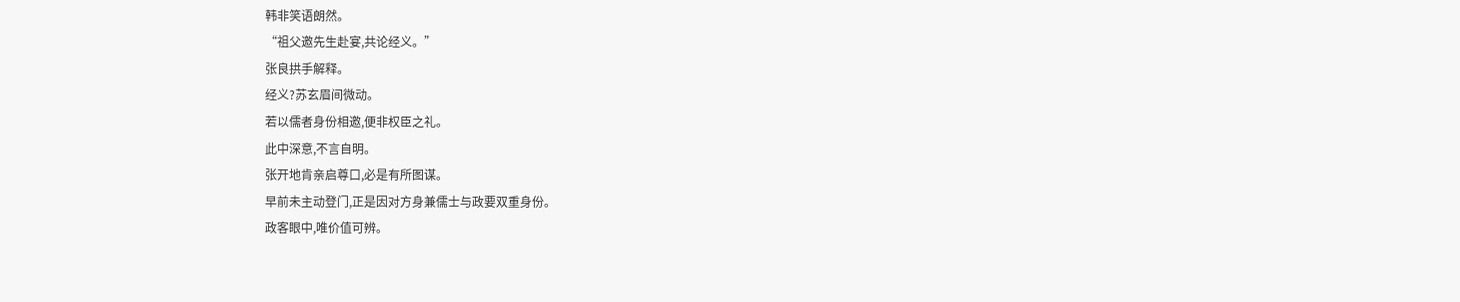韩非笑语朗然。
“祖父邀先生赴宴,共论经义。”
张良拱手解释。
经义?苏玄眉间微动。
若以儒者身份相邀,便非权臣之礼。
此中深意,不言自明。
张开地肯亲启尊口,必是有所图谋。
早前未主动登门,正是因对方身兼儒士与政要双重身份。
政客眼中,唯价值可辨。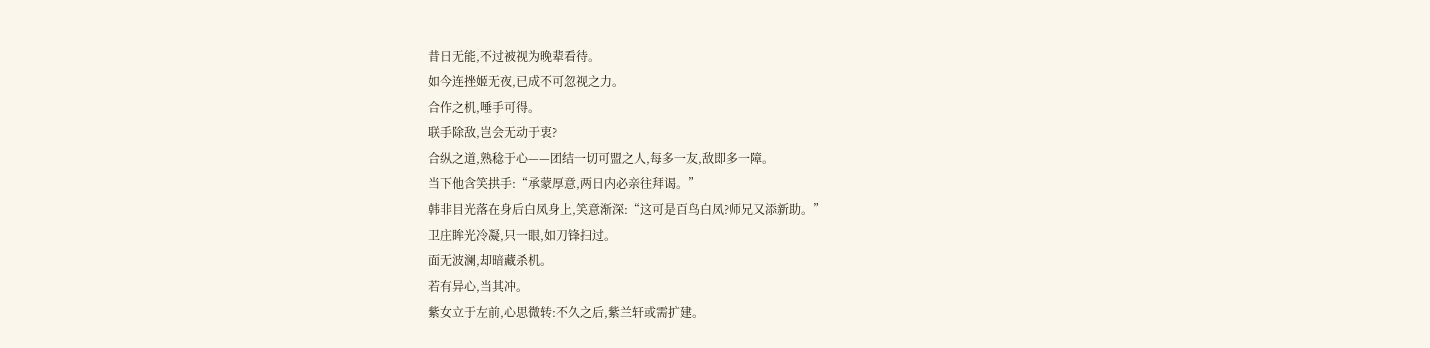昔日无能,不过被视为晚辈看待。
如今连挫姬无夜,已成不可忽视之力。
合作之机,唾手可得。
联手除敌,岂会无动于衷?
合纵之道,熟稔于心——团结一切可盟之人,每多一友,敌即多一障。
当下他含笑拱手:“承蒙厚意,两日内必亲往拜谒。”
韩非目光落在身后白凤身上,笑意渐深:“这可是百鸟白凤?师兄又添新助。”
卫庄眸光冷凝,只一眼,如刀锋扫过。
面无波澜,却暗藏杀机。
若有异心,当其冲。
紫女立于左前,心思微转:不久之后,紫兰轩或需扩建。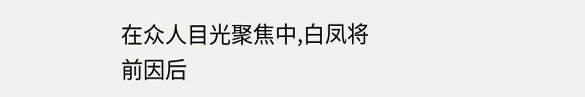在众人目光聚焦中,白凤将前因后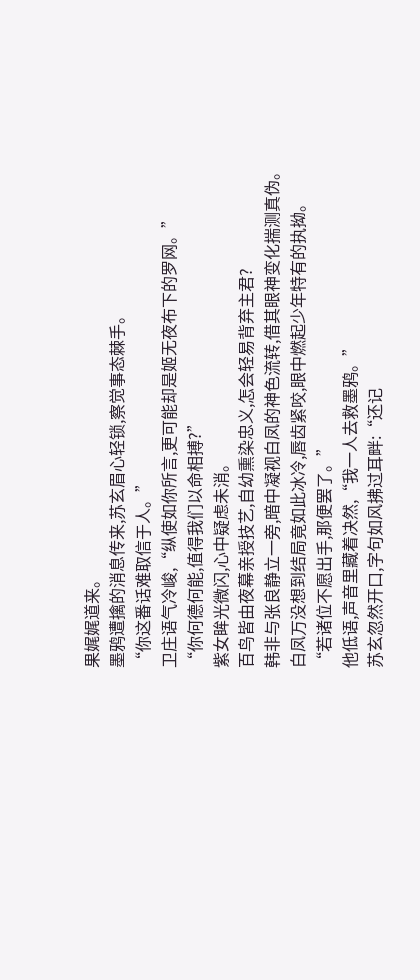果娓娓道来。
墨鸦遭擒的消息传来,苏玄眉心轻锁,察觉事态棘手。
“你这番话难取信于人。”
卫庄语气冷峻,“纵使如你所言,更可能却是姬无夜布下的罗网。”
“你何德何能,值得我们以命相搏?”
紫女眸光微闪,心中疑虑未消。
百鸟皆由夜幕亲授技艺,自幼熏染忠义,怎会轻易背弃主君?
韩非与张良静立一旁,暗中凝视白凤的神色流转,借其眼神变化揣测真伪。
白凤万没想到结局竟如此冰冷,唇齿紧咬,眼中燃起少年特有的执拗。
“若诸位不愿出手,那便罢了。”
他低语,声音里藏着决然,“我一人去救墨鸦。”
苏玄忽然开口,字句如风拂过耳畔:“还记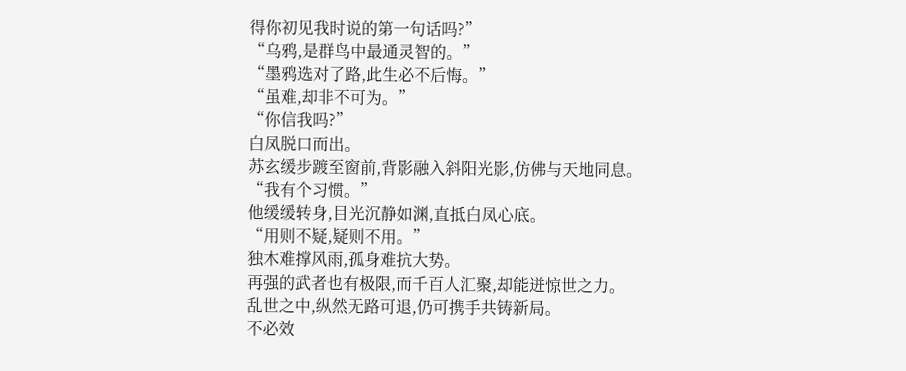得你初见我时说的第一句话吗?”
“乌鸦,是群鸟中最通灵智的。”
“墨鸦选对了路,此生必不后悔。”
“虽难,却非不可为。”
“你信我吗?”
白凤脱口而出。
苏玄缓步踱至窗前,背影融入斜阳光影,仿佛与天地同息。
“我有个习惯。”
他缓缓转身,目光沉静如渊,直抵白凤心底。
“用则不疑,疑则不用。”
独木难撑风雨,孤身难抗大势。
再强的武者也有极限,而千百人汇聚,却能迸惊世之力。
乱世之中,纵然无路可退,仍可携手共铸新局。
不必效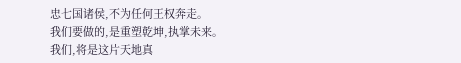忠七国诸侯,不为任何王权奔走。
我们要做的,是重塑乾坤,执掌未来。
我们,将是这片天地真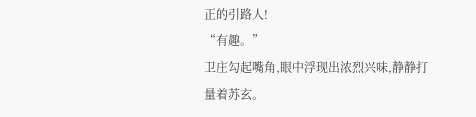正的引路人!
“有趣。”
卫庄勾起嘴角,眼中浮现出浓烈兴味,静静打量着苏玄。